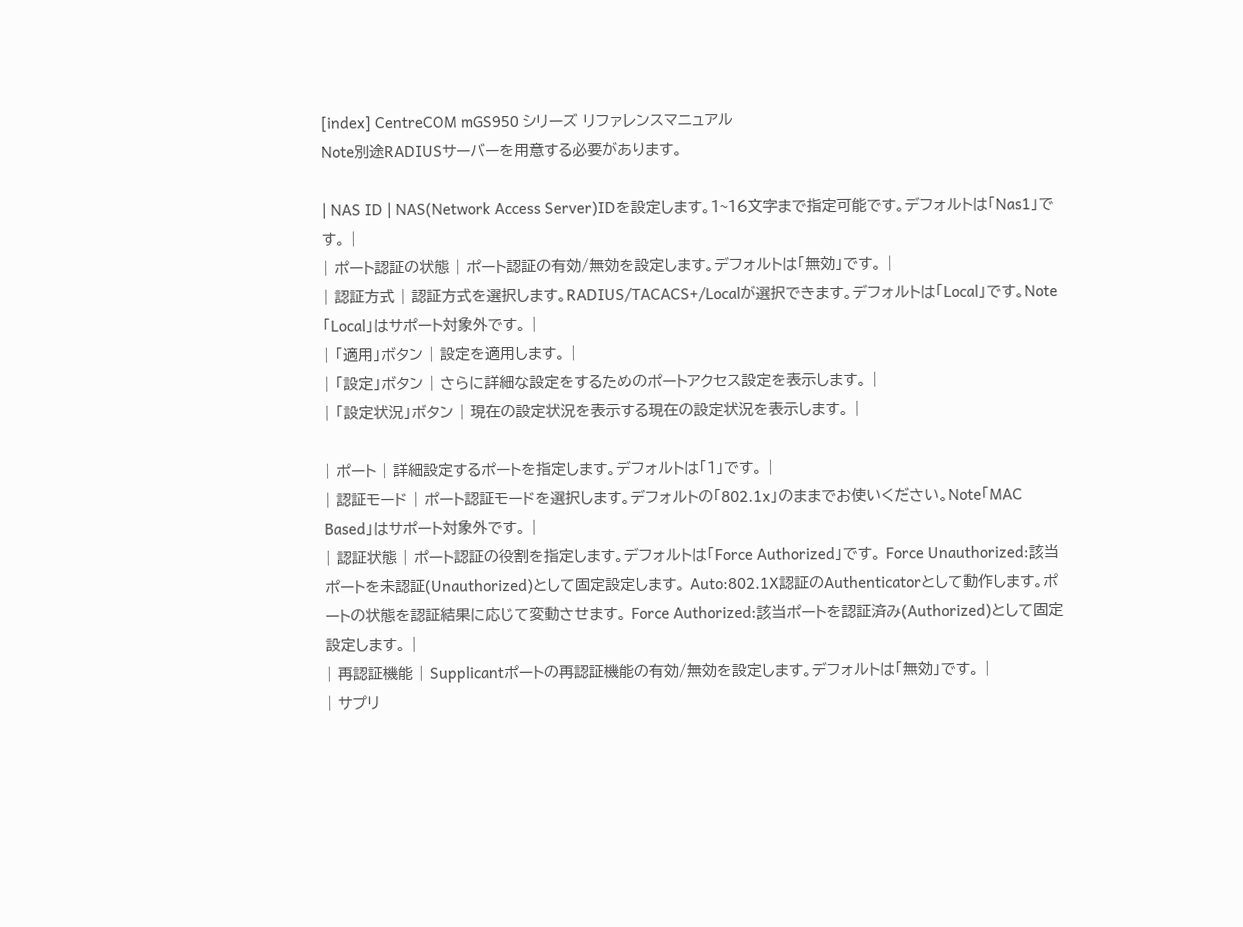[index] CentreCOM mGS950 シリーズ リファレンスマニュアル
Note別途RADIUSサーバーを用意する必要があります。

| NAS ID | NAS(Network Access Server)IDを設定します。1~16文字まで指定可能です。デフォルトは「Nas1」です。 |
| ポート認証の状態 | ポート認証の有効/無効を設定します。デフォルトは「無効」です。 |
| 認証方式 | 認証方式を選択します。RADIUS/TACACS+/Localが選択できます。デフォルトは「Local」です。Note「Local」はサポート対象外です。 |
| 「適用」ボタン | 設定を適用します。 |
| 「設定」ボタン | さらに詳細な設定をするためのポートアクセス設定を表示します。 |
| 「設定状況」ボタン | 現在の設定状況を表示する現在の設定状況を表示します。 |

| ポート | 詳細設定するポートを指定します。デフォルトは「1」です。 |
| 認証モード | ポート認証モードを選択します。デフォルトの「802.1x」のままでお使いください。Note「MAC Based」はサポート対象外です。 |
| 認証状態 | ポート認証の役割を指定します。デフォルトは「Force Authorized」です。 Force Unauthorized:該当ポートを未認証(Unauthorized)として固定設定します。 Auto:802.1X認証のAuthenticatorとして動作します。ポートの状態を認証結果に応じて変動させます。 Force Authorized:該当ポートを認証済み(Authorized)として固定設定します。 |
| 再認証機能 | Supplicantポートの再認証機能の有効/無効を設定します。デフォルトは「無効」です。 |
| サプリ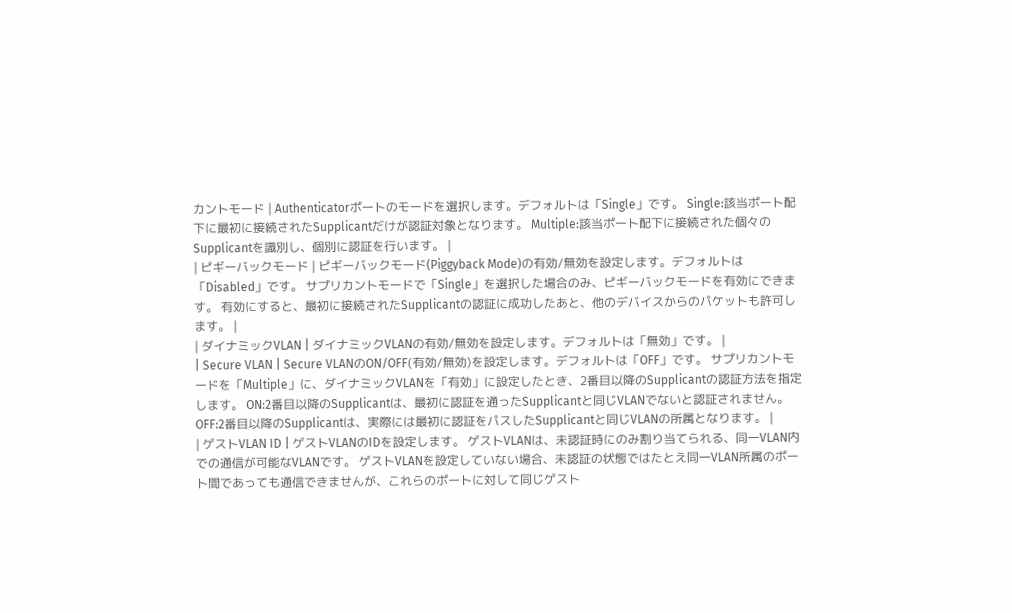カントモード | Authenticatorポートのモードを選択します。デフォルトは「Single」です。 Single:該当ポート配下に最初に接続されたSupplicantだけが認証対象となります。 Multiple:該当ポート配下に接続された個々のSupplicantを識別し、個別に認証を行います。 |
| ピギーバックモード | ピギーバックモード(Piggyback Mode)の有効/無効を設定します。デフォルトは「Disabled」です。 サプリカントモードで「Single」を選択した場合のみ、ピギーバックモードを有効にできます。 有効にすると、最初に接続されたSupplicantの認証に成功したあと、他のデバイスからのパケットも許可します。 |
| ダイナミックVLAN | ダイナミックVLANの有効/無効を設定します。デフォルトは「無効」です。 |
| Secure VLAN | Secure VLANのON/OFF(有効/無効)を設定します。デフォルトは「OFF」です。 サプリカントモードを「Multiple」に、ダイナミックVLANを「有効」に設定したとき、2番目以降のSupplicantの認証方法を指定します。 ON:2番目以降のSupplicantは、最初に認証を通ったSupplicantと同じVLANでないと認証されません。 OFF:2番目以降のSupplicantは、実際には最初に認証をパスしたSupplicantと同じVLANの所属となります。 |
| ゲストVLAN ID | ゲストVLANのIDを設定します。 ゲストVLANは、未認証時にのみ割り当てられる、同一VLAN内での通信が可能なVLANです。 ゲストVLANを設定していない場合、未認証の状態ではたとえ同一VLAN所属のポート間であっても通信できませんが、これらのポートに対して同じゲスト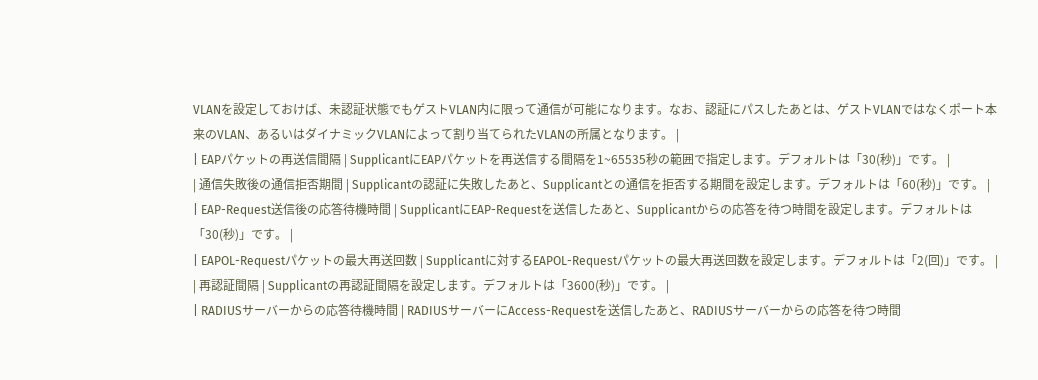VLANを設定しておけば、未認証状態でもゲストVLAN内に限って通信が可能になります。なお、認証にパスしたあとは、ゲストVLANではなくポート本来のVLAN、あるいはダイナミックVLANによって割り当てられたVLANの所属となります。 |
| EAPパケットの再送信間隔 | SupplicantにEAPパケットを再送信する間隔を1~65535秒の範囲で指定します。デフォルトは「30(秒)」です。 |
| 通信失敗後の通信拒否期間 | Supplicantの認証に失敗したあと、Supplicantとの通信を拒否する期間を設定します。デフォルトは「60(秒)」です。 |
| EAP-Request送信後の応答待機時間 | SupplicantにEAP-Requestを送信したあと、Supplicantからの応答を待つ時間を設定します。デフォルトは「30(秒)」です。 |
| EAPOL-Requestパケットの最大再送回数 | Supplicantに対するEAPOL-Requestパケットの最大再送回数を設定します。デフォルトは「2(回)」です。 |
| 再認証間隔 | Supplicantの再認証間隔を設定します。デフォルトは「3600(秒)」です。 |
| RADIUSサーバーからの応答待機時間 | RADIUSサーバーにAccess-Requestを送信したあと、RADIUSサーバーからの応答を待つ時間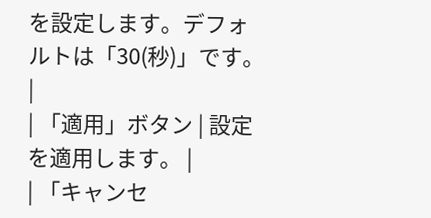を設定します。デフォルトは「30(秒)」です。 |
| 「適用」ボタン | 設定を適用します。 |
| 「キャンセ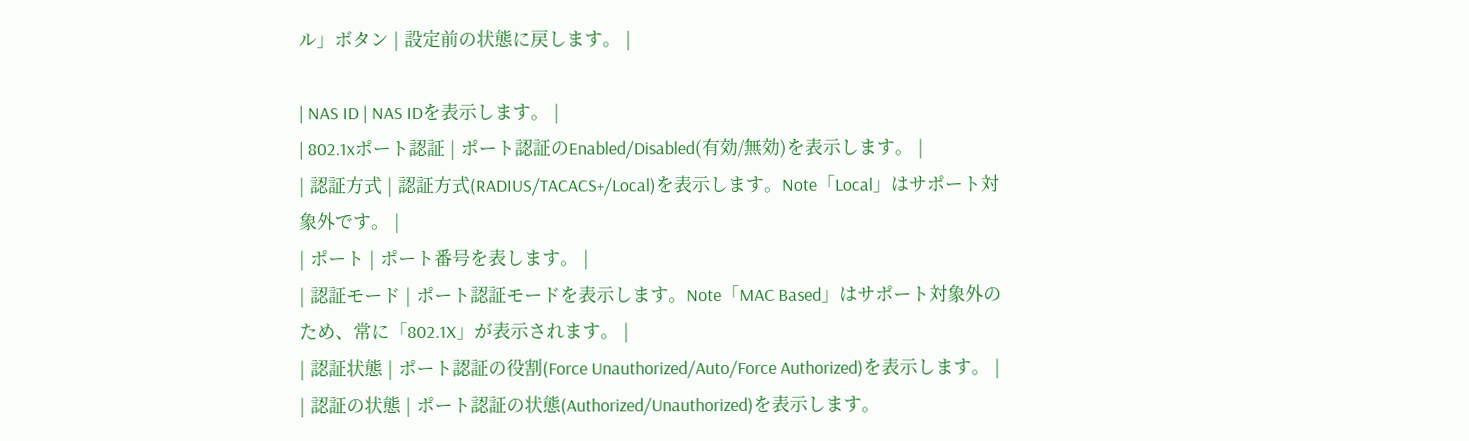ル」ボタン | 設定前の状態に戻します。 |

| NAS ID | NAS IDを表示します。 |
| 802.1xポート認証 | ポート認証のEnabled/Disabled(有効/無効)を表示します。 |
| 認証方式 | 認証方式(RADIUS/TACACS+/Local)を表示します。Note「Local」はサポート対象外です。 |
| ポート | ポート番号を表します。 |
| 認証モード | ポート認証モードを表示します。Note「MAC Based」はサポート対象外のため、常に「802.1X」が表示されます。 |
| 認証状態 | ポート認証の役割(Force Unauthorized/Auto/Force Authorized)を表示します。 |
| 認証の状態 | ポート認証の状態(Authorized/Unauthorized)を表示します。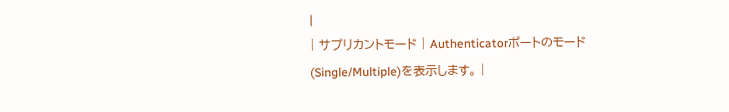|
| サプリカントモード | Authenticatorポートのモード(Single/Multiple)を表示します。 |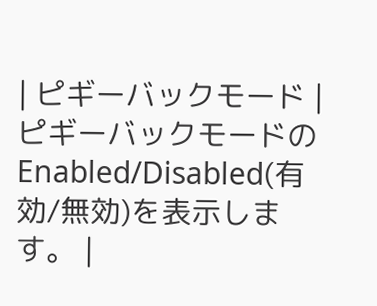| ピギーバックモード | ピギーバックモードのEnabled/Disabled(有効/無効)を表示します。 |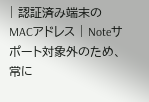| 認証済み端末のMACアドレス | Noteサポート対象外のため、常に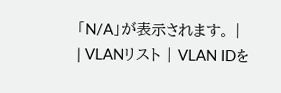「N/A」が表示されます。 |
| VLANリスト | VLAN IDを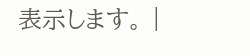表示します。 |